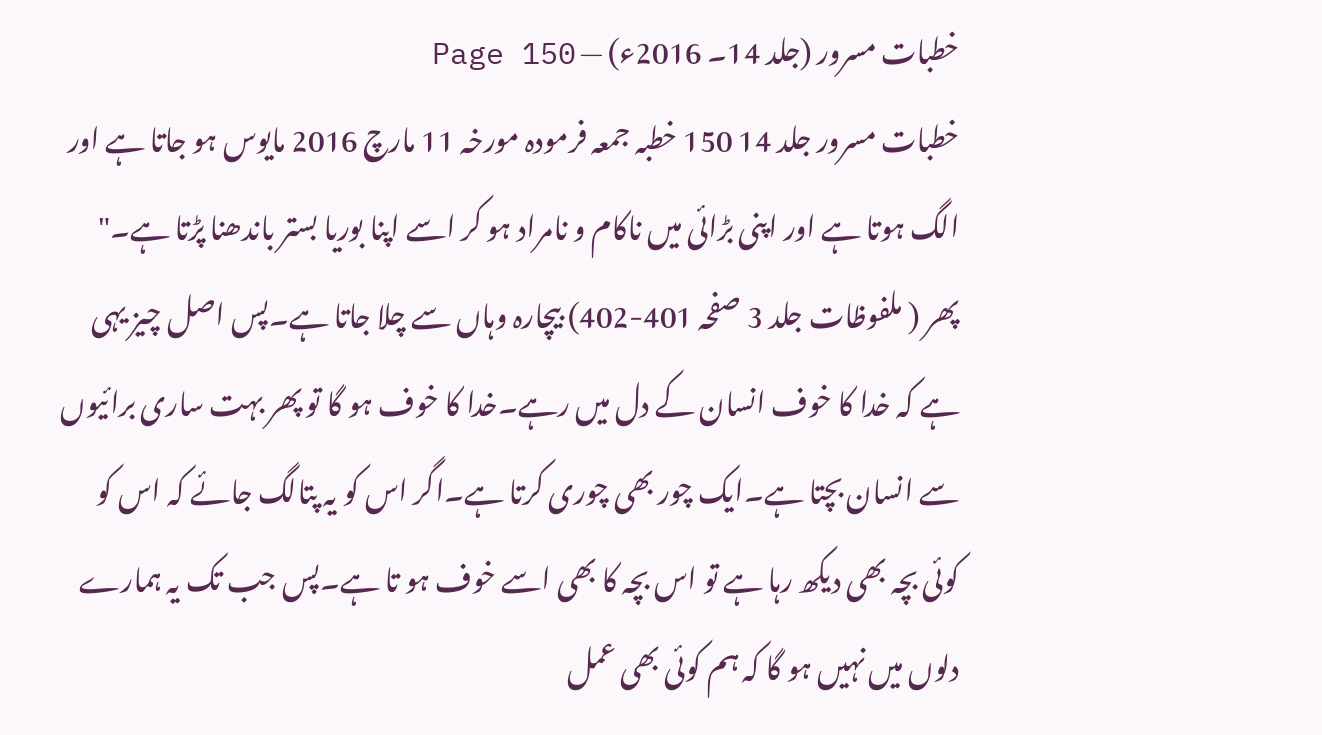خطبات مسرور (جلد 14۔ 2016ء) — Page 150
خطبات مسرور جلد 14 150 خطبہ جمعہ فرمودہ مورخہ 11 مارچ 2016 مایوس ہو جاتا ہے اور الگ ہوتا ہے اور اپنی بڑائی میں ناکام و نامراد ہو کر اسے اپنا بوریا بستر باندھنا پڑتا ہے۔" پھر ( ملفوظات جلد 3 صفحہ 401-402) بیچارہ وہاں سے چلا جاتا ہے۔پس اصل چیز یہی ہے کہ خدا کا خوف انسان کے دل میں رہے۔خدا کا خوف ہو گا تو پھر بہت ساری برائیوں سے انسان بچتا ہے۔ایک چور بھی چوری کرتا ہے۔اگر اس کو یہ پتالگ جائے کہ اس کو کوئی بچہ بھی دیکھ رہا ہے تو اس بچہ کا بھی اسے خوف ہو تا ہے۔پس جب تک یہ ہمارے دلوں میں نہیں ہو گا کہ ہم کوئی بھی عمل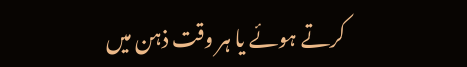کرتے ہوئے یا ہر وقت ذہن میں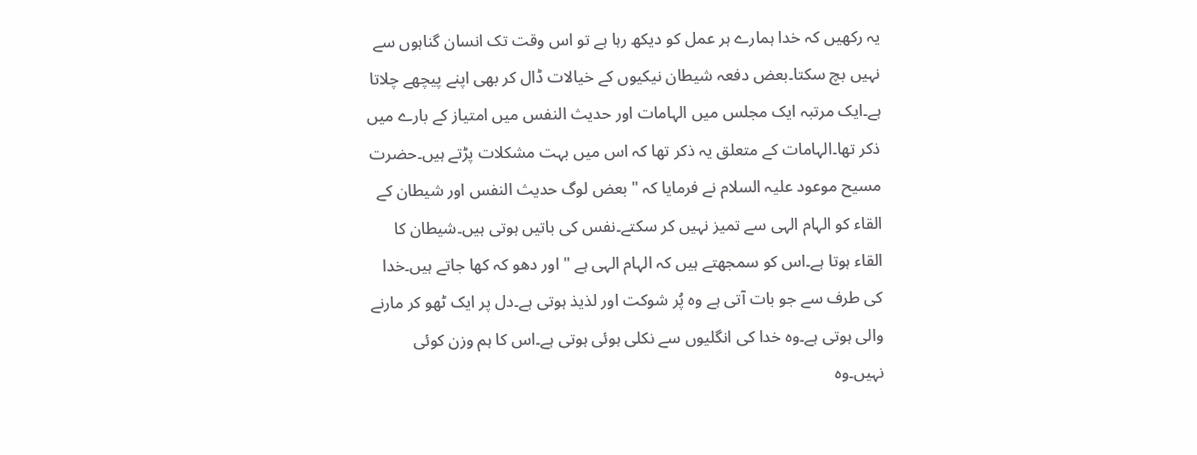یہ رکھیں کہ خدا ہمارے ہر عمل کو دیکھ رہا ہے تو اس وقت تک انسان گناہوں سے نہیں بچ سکتا۔بعض دفعہ شیطان نیکیوں کے خیالات ڈال کر بھی اپنے پیچھے چلاتا ہے۔ایک مرتبہ ایک مجلس میں الہامات اور حدیث النفس میں امتیاز کے بارے میں ذکر تھا۔الہامات کے متعلق یہ ذکر تھا کہ اس میں بہت مشکلات پڑتے ہیں۔حضرت مسیح موعود علیہ السلام نے فرمایا کہ " بعض لوگ حدیث النفس اور شیطان کے القاء کو الہام الہی سے تمیز نہیں کر سکتے۔نفس کی باتیں ہوتی ہیں۔شیطان کا القاء ہوتا ہے۔اس کو سمجھتے ہیں کہ الہام الہی ہے " اور دھو کہ کھا جاتے ہیں۔خدا کی طرف سے جو بات آتی ہے وہ پُر شوکت اور لذیذ ہوتی ہے۔دل پر ایک ٹھو کر مارنے والی ہوتی ہے۔وہ خدا کی انگلیوں سے نکلی ہوئی ہوتی ہے۔اس کا ہم وزن کوئی نہیں۔وہ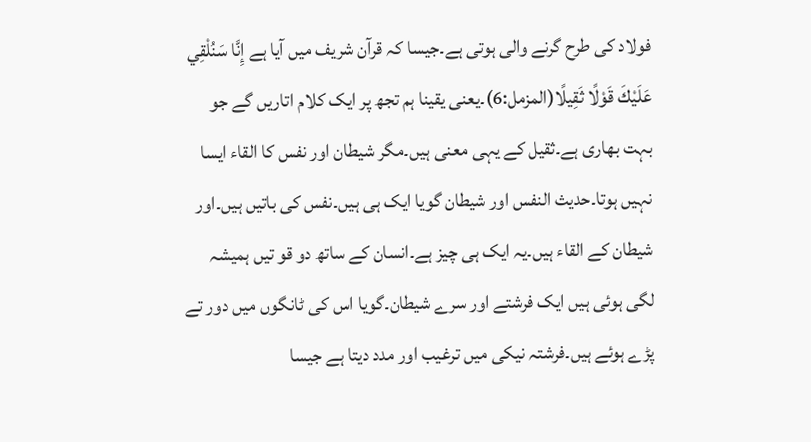فولاد کی طرح گرنے والی ہوتی ہے۔جیسا کہ قرآن شریف میں آیا ہے إِنَّا سَنُلْقِي عَلَيْكَ قَوْلًا ثَقِيلًا(المزمل:6)۔یعنی یقینا ہم تجھ پر ایک کلام اتاریں گے جو بہت بھاری ہے۔ثقیل کے یہی معنی ہیں۔مگر شیطان اور نفس کا القاء ایسا نہیں ہوتا۔حدیث النفس اور شیطان گویا ایک ہی ہیں۔نفس کی باتیں ہیں۔اور شیطان کے القاء ہیں۔یہ ایک ہی چیز ہے۔انسان کے ساتھ دو قو تیں ہمیشہ لگی ہوئی ہیں ایک فرشتے اور سرے شیطان۔گویا اس کی ٹانگوں میں دور تے پڑے ہوئے ہیں۔فرشتہ نیکی میں ترغیب اور مدد دیتا ہے جیسا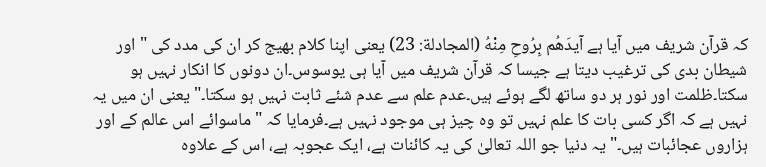کہ قرآن شریف میں آیا ہے آیدَهُم بِرُوحِ مِنْهُ (المجادلة: 23) یعنی اپنا کلام بھیج کر ان کی مدد کی " اور شیطان بدی کی ترغیب دیتا ہے جیسا کہ قرآن شریف میں آیا ہی یوسوس۔ان دونوں کا انکار نہیں ہو سکتا۔ظلمت اور نور ہر دو ساتھ لگے ہوئے ہیں۔عدم علم سے عدم شئے ثابت نہیں ہو سکتا۔" یعنی ان میں یہ نہیں ہے کہ اگر کسی بات کا علم نہیں تو وہ چیز ہی موجود نہیں ہے۔فرمایا کہ " ماسوائے اس عالم کے اور ہزاروں عجائبات ہیں۔" یہ دنیا جو اللہ تعالیٰ کی یہ کائنات ہے، ایک عجوبہ ہے، اس کے علاوہ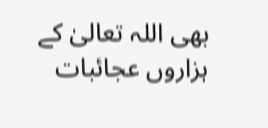بھی اللہ تعالیٰ کے ہزاروں عجائبات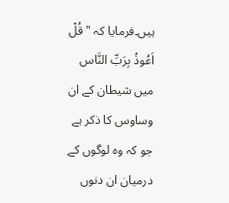ہیں۔فرمایا کہ " قُلْ اَعُوذُ بِرَبِّ النَّاس میں شیطان کے ان وساوس کا ذکر ہے جو کہ وہ لوگوں کے درمیان ان دنوں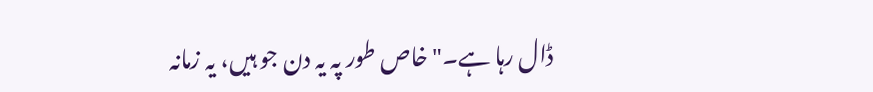ڈال رہا ہے۔" خاص طور پہ یہ دن جو ہیں، یہ زمانہ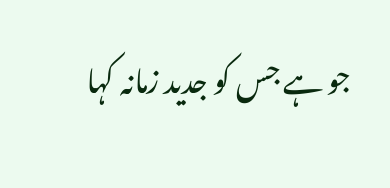جو ہے جس کو جدید زمانہ کہا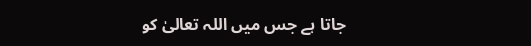جاتا ہے جس میں اللہ تعالیٰ کو